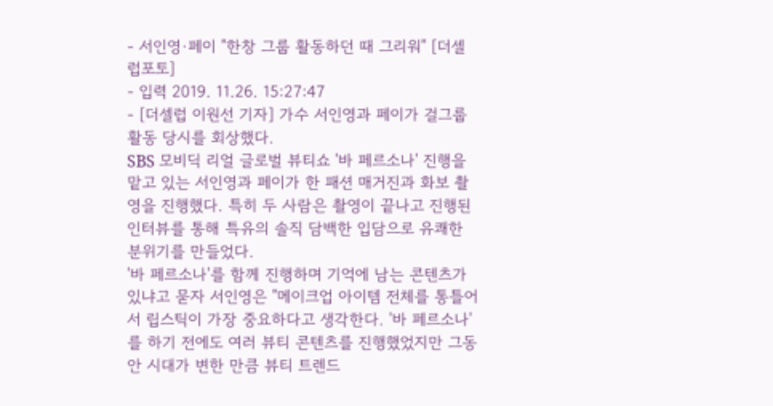- 서인영·페이 "한창 그룹 활동하던 때 그리워" [더셀럽포토]
- 입력 2019. 11.26. 15:27:47
- [더셀럽 이원선 기자] 가수 서인영과 페이가 걸그룹 활동 당시를 회상했다.
SBS 모비딕 리얼 글로벌 뷰티쇼 '바 페르소나' 진행을 맡고 있는 서인영과 페이가 한 패션 매거진과 화보 촬영을 진행했다. 특히 두 사람은 촬영이 끝나고 진행된 인터뷰를 통해 특유의 솔직 담백한 입담으로 유쾌한 분위기를 만들었다.
'바 페르소나'를 함께 진행하며 기억에 남는 콘텐츠가 있냐고 묻자 서인영은 "메이크업 아이템 전체를 통틀어서 립스틱이 가장 중요하다고 생각한다. '바 페르소나'를 하기 전에도 여러 뷰티 콘텐츠를 진행했었지만 그동안 시대가 변한 만큼 뷰티 트렌드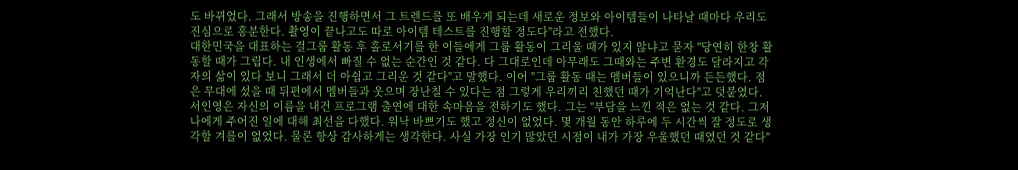도 바뀌었다. 그래서 방송을 진행하면서 그 트렌드를 또 배우게 되는데 새로운 정보와 아이템들이 나타날 때마다 우리도 진심으로 흥분한다. 촬영이 끝나고도 따로 아이템 테스트를 진행할 정도다"라고 전했다.
대한민국을 대표하는 걸그룹 활동 후 홀로서기를 한 이들에게 그룹 활동이 그리울 때가 있지 않냐고 묻자 "당연히 한창 활동할 때가 그립다. 내 인생에서 빠질 수 없는 순간인 것 같다. 다 그대로인데 아무래도 그때와는 주변 환경도 달라지고 각자의 삶이 있다 보니 그래서 더 아쉽고 그리운 것 같다"고 말했다. 이어 "그룹 활동 때는 멤버들이 있으니까 든든했다. 점은 무대에 섰을 때 뒤편에서 멤버들과 웃으며 장난칠 수 있다는 점 그렇게 우리끼리 친했던 때가 기억난다"고 덧붙였다.
서인영은 자신의 이름을 내건 프로그램 출연에 대한 속마음을 전하기도 했다. 그는 "부담을 느낀 적은 없는 것 같다. 그저 나에게 주어진 일에 대해 최선을 다했다. 워낙 바쁘기도 했고 정신이 없었다. 몇 개월 동안 하루에 두 시간씩 잘 정도로 생각할 겨를이 없었다. 물론 항상 감사하게는 생각한다. 사실 가장 인기 많았던 시점이 내가 가장 우울했던 때였던 것 같다"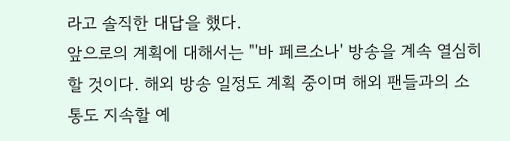라고 솔직한 대답을 했다.
앞으로의 계획에 대해서는 "'바 페르소나' 방송을 계속 열심히 할 것이다. 해외 방송 일정도 계획 중이며 해외 팬들과의 소통도 지속할 예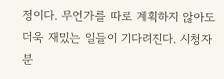정이다. 무언가를 따로 계획하지 않아도 더욱 재밌는 일들이 기다려진다. 시청자분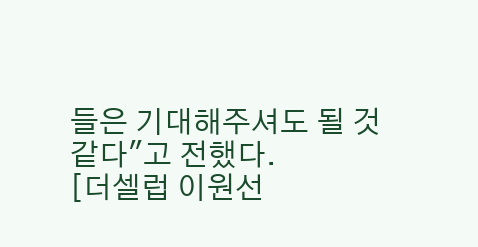들은 기대해주셔도 될 것 같다"고 전했다.
[더셀럽 이원선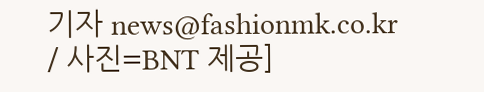기자 news@fashionmk.co.kr / 사진=BNT 제공]